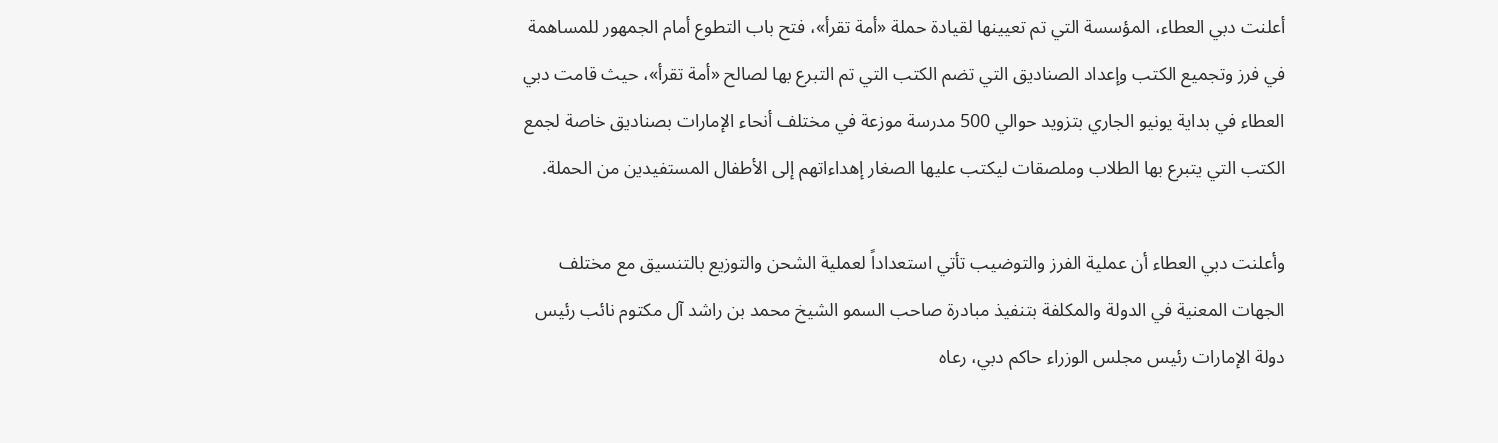أعلنت دبي العطاء، المؤسسة التي تم تعيينها لقيادة حملة «أمة تقرأ»، فتح باب التطوع أمام الجمهور للمساهمة في فرز وتجميع الكتب وإعداد الصناديق التي تضم الكتب التي تم التبرع بها لصالح «أمة تقرأ»، حيث قامت دبي العطاء في بداية يونيو الجاري بتزويد حوالي 500 مدرسة موزعة في مختلف أنحاء الإمارات بصناديق خاصة لجمع الكتب التي يتبرع بها الطلاب وملصقات ليكتب عليها الصغار إهداءاتهم إلى الأطفال المستفيدين من الحملة.

وأعلنت دبي العطاء أن عملية الفرز والتوضيب تأتي استعداداً لعملية الشحن والتوزيع بالتنسيق مع مختلف الجهات المعنية في الدولة والمكلفة بتنفيذ مبادرة صاحب السمو الشيخ محمد بن راشد آل مكتوم نائب رئيس دولة الإمارات رئيس مجلس الوزراء حاكم دبي، رعاه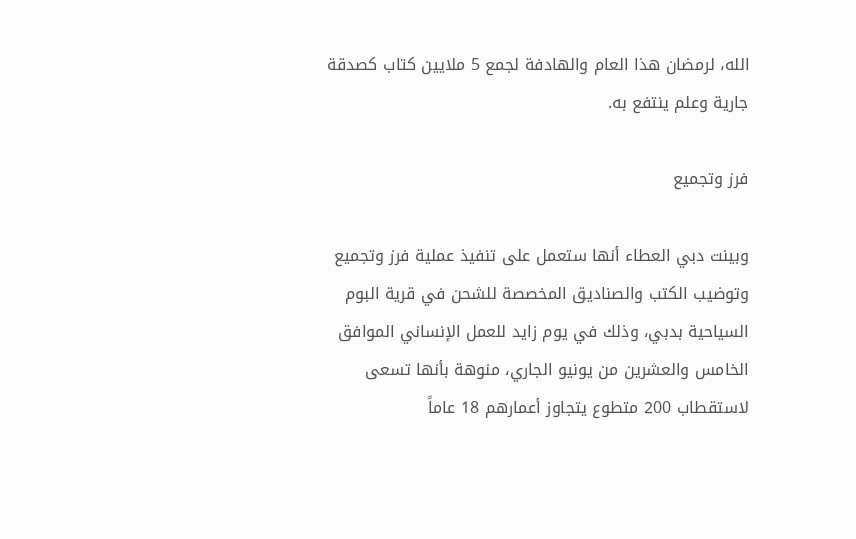الله، لرمضان هذا العام والهادفة لجمع 5 ملايين كتاب كصدقة جارية وعلم ينتفع به.

فرز وتجميع

وبينت دبي العطاء أنها ستعمل على تنفيذ عملية فرز وتجميع وتوضيب الكتب والصناديق المخصصة للشحن في قرية البوم السياحية بدبي، وذلك في يوم زايد للعمل الإنساني الموافق الخامس والعشرين من يونيو الجاري، منوهة بأنها تسعى لاستقطاب 200 متطوع يتجاوز أعمارهم 18 عاماً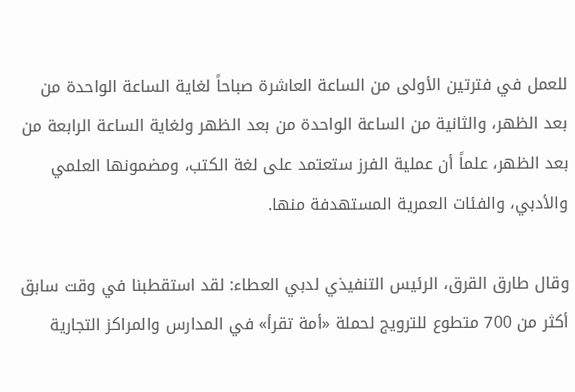للعمل في فترتين الأولى من الساعة العاشرة صباحاً لغاية الساعة الواحدة من بعد الظهر، والثانية من الساعة الواحدة من بعد الظهر ولغاية الساعة الرابعة من بعد الظهر، علماً أن عملية الفرز ستعتمد على لغة الكتب، ومضمونها العلمي والأدبي، والفئات العمرية المستهدفة منها.

وقال طارق القرق، الرئيس التنفيذي لدبي العطاء: لقد استقطبنا في وقت سابق أكثر من 700 متطوع للترويج لحملة «أمة تقرأ» في المدارس والمراكز التجارية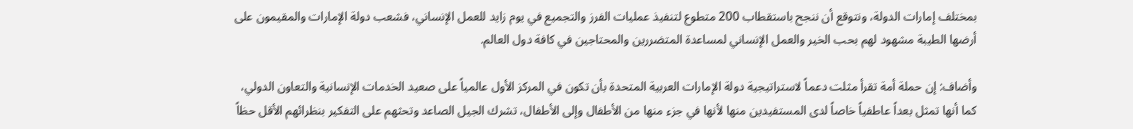بمختلف إمارات الدولة، ونتوقع أن ننجح باستقطاب 200 متطوع لتنفيذ عمليات الفرز والتجميع في يوم زايد للعمل الإنساني، فشعب دولة الإمارات والمقيمون على أرضها الطيبة مشهود لهم بحب الخير والعمل الإنساني لمساعدة المتضررين والمحتاجين في كافة دول العالم.

وأضاف: إن حملة أمة تقرأ مثلت دعماً لاستراتيجية دولة الإمارات العربية المتحدة بأن تكون في المركز الأول عالمياً على صعيد الخدمات الإنسانية والتعاون الدولي، كما أنها تمثل بعداً عاطفياً خاصاً لدى المستفيدين منها لأنها في جزء منها من الأطفال وإلى الأطفال، تشرك الجيل الصاعد وتحثهم على التفكير بنظرائهم الأقل حظاً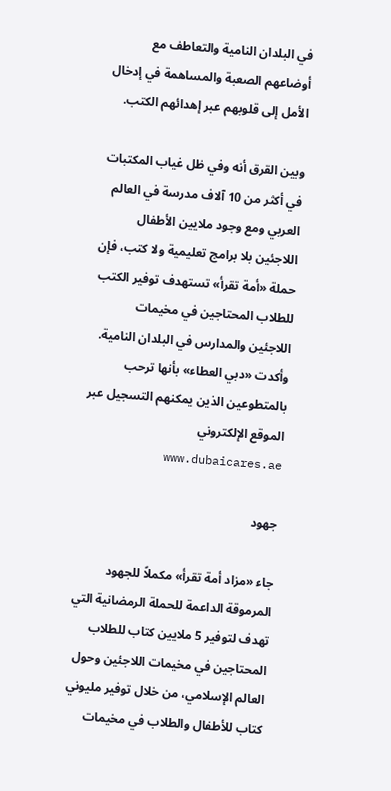في البلدان النامية والتعاطف مع أوضاعهم الصعبة والمساهمة في إدخال الأمل إلى قلوبهم عبر إهدائهم الكتب.

وبين القرق أنه وفي ظل غياب المكتبات في أكثر من 10 آلاف مدرسة في العالم العربي ومع وجود ملايين الأطفال اللاجئين بلا برامج تعليمية ولا كتب، فإن حملة «أمة تقرأ» تستهدف توفير الكتب للطلاب المحتاجين في مخيمات اللاجئين والمدارس في البلدان النامية. وأكدت «دبي العطاء» بأنها ترحب بالمتطوعين الذين يمكنهم التسجيل عبر الموقع الإلكتروني www.dubaicares.ae

جهود

جاء «مزاد أمة تقرأ» مكملاً للجهود المرموقة الداعمة للحملة الرمضانية التي تهدف لتوفير 5 ملايين كتاب للطلاب المحتاجين في مخيمات اللاجئين وحول العالم الإسلامي، من خلال توفير مليوني كتاب للأطفال والطلاب في مخيمات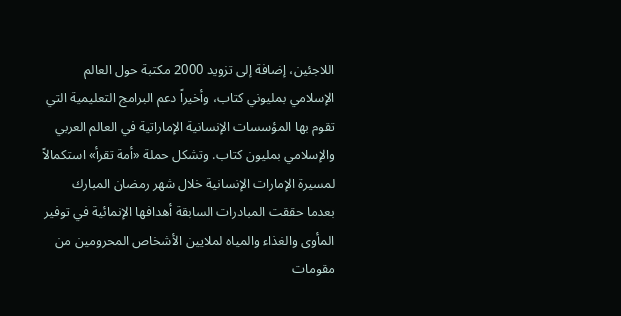اللاجئين، إضافة إلى تزويد 2000 مكتبة حول العالم الإسلامي بمليوني كتاب، وأخيراً دعم البرامج التعليمية التي تقوم بها المؤسسات الإنسانية الإماراتية في العالم العربي والإسلامي بمليون كتاب. وتشكل حملة «أمة تقرأ» استكمالاً لمسيرة الإمارات الإنسانية خلال شهر رمضان المبارك بعدما حققت المبادرات السابقة أهدافها الإنمائية في توفير المأوى والغذاء والمياه لملايين الأشخاص المحرومين من مقومات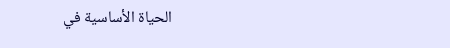الحياة الأساسية في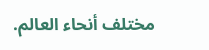مختلف أنحاء العالم.